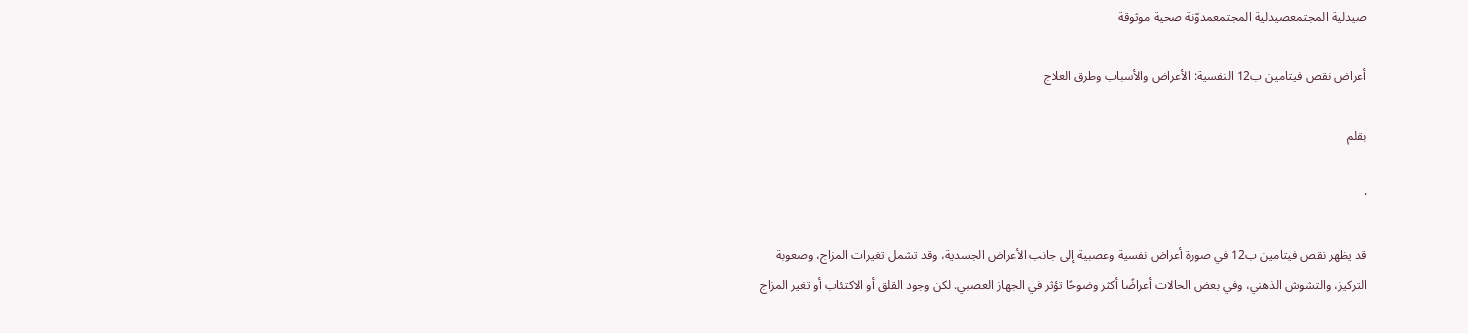صيدلية المجتمعصيدلية المجتمعمدوّنة صحية موثوقة

أعراض نقص فيتامين ب12 النفسية: الأعراض والأسباب وطرق العلاج

بقلم

·

قد يظهر نقص فيتامين ب12 في صورة أعراض نفسية وعصبية إلى جانب الأعراض الجسدية، وقد تشمل تغيرات المزاج، وصعوبة التركيز، والتشوش الذهني، وفي بعض الحالات أعراضًا أكثر وضوحًا تؤثر في الجهاز العصبي. لكن وجود القلق أو الاكتئاب أو تغير المزاج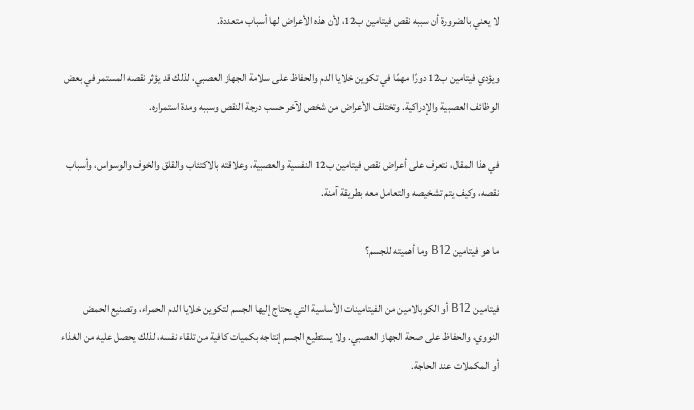لا يعني بالضرورة أن سببه نقص فيتامين ب12، لأن هذه الأعراض لها أسباب متعددة.

ويؤدي فيتامين ب12 دورًا مهمًا في تكوين خلايا الدم والحفاظ على سلامة الجهاز العصبي، لذلك قد يؤثر نقصه المستمر في بعض الوظائف العصبية والإدراكية. وتختلف الأعراض من شخص لآخر حسب درجة النقص وسببه ومدة استمراره.

في هذا المقال، نتعرف على أعراض نقص فيتامين ب12 النفسية والعصبية، وعلاقته بالاكتئاب والقلق والخوف والوسواس، وأسباب نقصه، وكيف يتم تشخيصه والتعامل معه بطريقة آمنة.

ما هو فيتامين B12 وما أهميته للجسم؟

فيتامين B12 أو الكوبالامين من الفيتامينات الأساسية التي يحتاج إليها الجسم لتكوين خلايا الدم الحمراء، وتصنيع الحمض النووي، والحفاظ على صحة الجهاز العصبي. ولا يستطيع الجسم إنتاجه بكميات كافية من تلقاء نفسه، لذلك يحصل عليه من الغذاء أو المكملات عند الحاجة.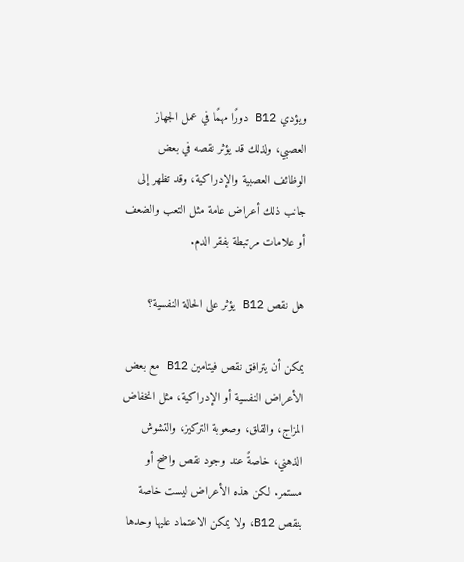ويؤدي B12 دورًا مهمًا في عمل الجهاز العصبي، ولذلك قد يؤثر نقصه في بعض الوظائف العصبية والإدراكية، وقد تظهر إلى جانب ذلك أعراض عامة مثل التعب والضعف أو علامات مرتبطة بفقر الدم.

هل نقص B12 يؤثر على الحالة النفسية؟

يمكن أن يترافق نقص فيتامين B12 مع بعض الأعراض النفسية أو الإدراكية، مثل انخفاض المزاج، والقلق، وصعوبة التركيز، والتشوش الذهني، خاصةً عند وجود نقص واضح أو مستمر. لكن هذه الأعراض ليست خاصة بنقص B12، ولا يمكن الاعتماد عليها وحدها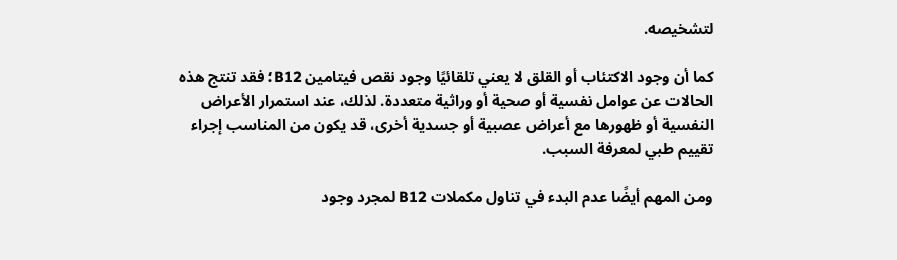لتشخيصه.

كما أن وجود الاكتئاب أو القلق لا يعني تلقائيًا وجود نقص فيتامين B12؛ فقد تنتج هذه الحالات عن عوامل نفسية أو صحية أو وراثية متعددة. لذلك، عند استمرار الأعراض النفسية أو ظهورها مع أعراض عصبية أو جسدية أخرى، قد يكون من المناسب إجراء تقييم طبي لمعرفة السبب.

ومن المهم أيضًا عدم البدء في تناول مكملات B12 لمجرد وجود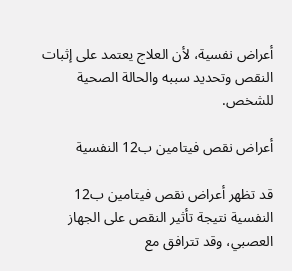أعراض نفسية، لأن العلاج يعتمد على إثبات النقص وتحديد سببه والحالة الصحية للشخص.

أعراض نقص فيتامين ب12 النفسية

قد تظهر أعراض نقص فيتامين ب12 النفسية نتيجة تأثير النقص على الجهاز العصبي، وقد تترافق مع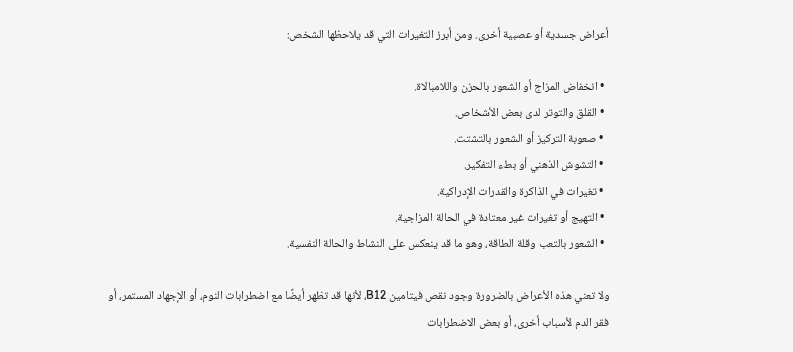أعراض جسدية أو عصبية أخرى. ومن أبرز التغيرات التي قد يلاحظها الشخص:

  • انخفاض المزاج أو الشعور بالحزن واللامبالاة.
  • القلق والتوتر لدى بعض الأشخاص.
  • صعوبة التركيز أو الشعور بالتشتت.
  • التشوش الذهني أو بطء التفكير.
  • تغيرات في الذاكرة والقدرات الإدراكية.
  • التهيج أو تغيرات غير معتادة في الحالة المزاجية.
  • الشعور بالتعب وقلة الطاقة، وهو ما قد ينعكس على النشاط والحالة النفسية.

ولا تعني هذه الأعراض بالضرورة وجود نقص فيتامين B12، لأنها قد تظهر أيضًا مع اضطرابات النوم، أو الإجهاد المستمر، أو فقر الدم لأسباب أخرى، أو بعض الاضطرابات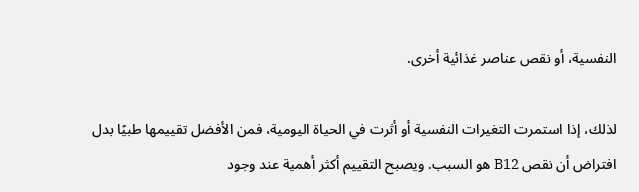النفسية، أو نقص عناصر غذائية أخرى.

لذلك، إذا استمرت التغيرات النفسية أو أثرت في الحياة اليومية، فمن الأفضل تقييمها طبيًا بدل افتراض أن نقص B12 هو السبب. ويصبح التقييم أكثر أهمية عند وجود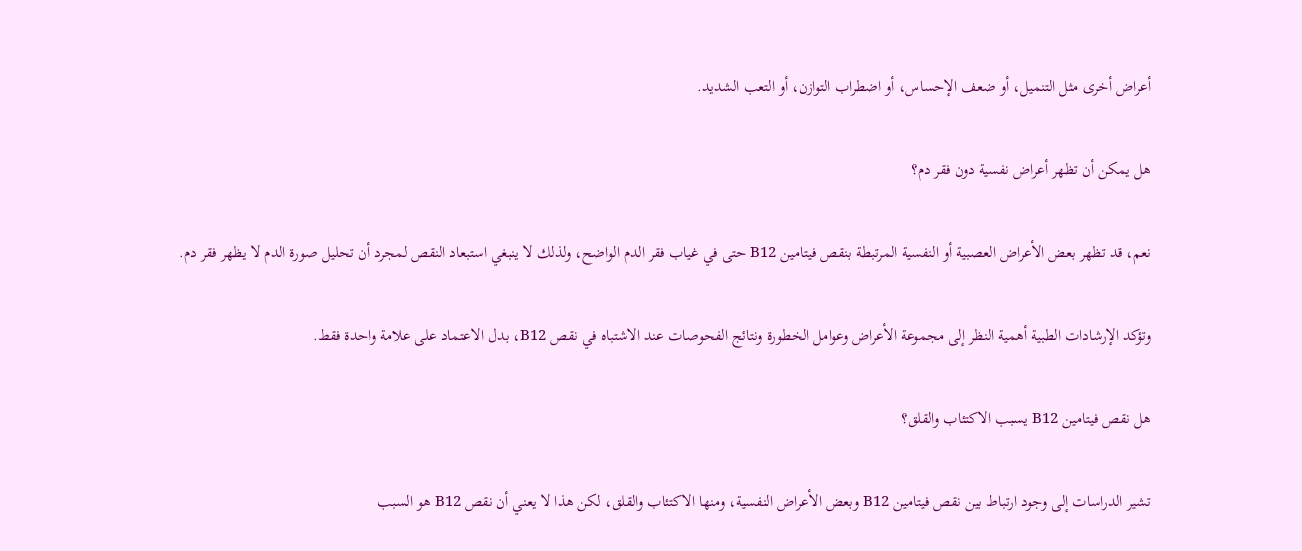أعراض أخرى مثل التنميل، أو ضعف الإحساس، أو اضطراب التوازن، أو التعب الشديد.

هل يمكن أن تظهر أعراض نفسية دون فقر دم؟

نعم، قد تظهر بعض الأعراض العصبية أو النفسية المرتبطة بنقص فيتامين B12 حتى في غياب فقر الدم الواضح، ولذلك لا ينبغي استبعاد النقص لمجرد أن تحليل صورة الدم لا يظهر فقر دم.

وتؤكد الإرشادات الطبية أهمية النظر إلى مجموعة الأعراض وعوامل الخطورة ونتائج الفحوصات عند الاشتباه في نقص B12، بدل الاعتماد على علامة واحدة فقط.

هل نقص فيتامين B12 يسبب الاكتئاب والقلق؟

تشير الدراسات إلى وجود ارتباط بين نقص فيتامين B12 وبعض الأعراض النفسية، ومنها الاكتئاب والقلق، لكن هذا لا يعني أن نقص B12 هو السبب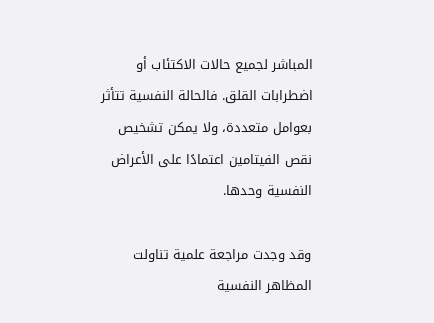المباشر لجميع حالات الاكتئاب أو اضطرابات القلق. فالحالة النفسية تتأثر بعوامل متعددة، ولا يمكن تشخيص نقص الفيتامين اعتمادًا على الأعراض النفسية وحدها.

وقد وجدت مراجعة علمية تناولت المظاهر النفسية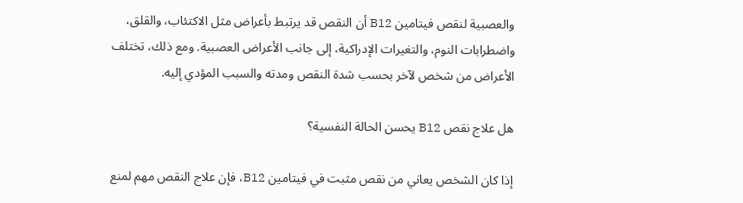والعصبية لنقص فيتامين B12 أن النقص قد يرتبط بأعراض مثل الاكتئاب، والقلق، واضطرابات النوم، والتغيرات الإدراكية، إلى جانب الأعراض العصبية. ومع ذلك، تختلف الأعراض من شخص لآخر بحسب شدة النقص ومدته والسبب المؤدي إليه.

هل علاج نقص B12 يحسن الحالة النفسية؟

إذا كان الشخص يعاني من نقص مثبت في فيتامين B12، فإن علاج النقص مهم لمنع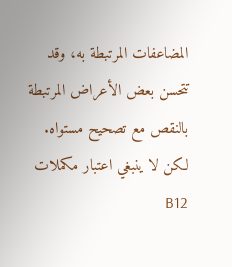المضاعفات المرتبطة به، وقد تتحسن بعض الأعراض المرتبطة بالنقص مع تصحيح مستواه. لكن لا ينبغي اعتبار مكملات B12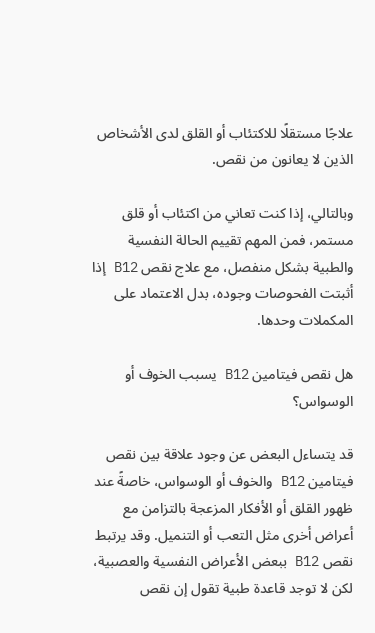علاجًا مستقلًا للاكتئاب أو القلق لدى الأشخاص الذين لا يعانون من نقص.

وبالتالي، إذا كنت تعاني من اكتئاب أو قلق مستمر، فمن المهم تقييم الحالة النفسية والطبية بشكل منفصل، مع علاج نقص B12 إذا أثبتت الفحوصات وجوده، بدل الاعتماد على المكملات وحدها.

هل نقص فيتامين B12 يسبب الخوف أو الوسواس؟

قد يتساءل البعض عن وجود علاقة بين نقص فيتامين B12 والخوف أو الوسواس، خاصةً عند ظهور القلق أو الأفكار المزعجة بالتزامن مع أعراض أخرى مثل التعب أو التنميل. وقد يرتبط نقص B12 ببعض الأعراض النفسية والعصبية، لكن لا توجد قاعدة طبية تقول إن نقص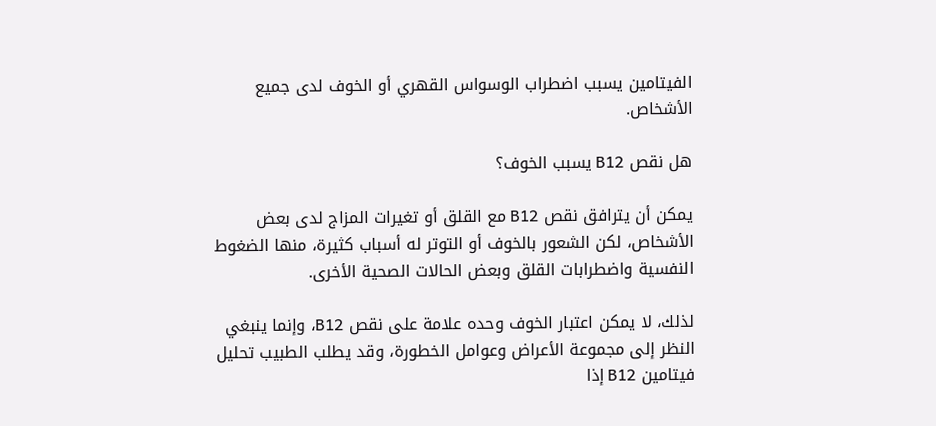الفيتامين يسبب اضطراب الوسواس القهري أو الخوف لدى جميع الأشخاص.

هل نقص B12 يسبب الخوف؟

يمكن أن يترافق نقص B12 مع القلق أو تغيرات المزاج لدى بعض الأشخاص، لكن الشعور بالخوف أو التوتر له أسباب كثيرة، منها الضغوط النفسية واضطرابات القلق وبعض الحالات الصحية الأخرى.

لذلك، لا يمكن اعتبار الخوف وحده علامة على نقص B12، وإنما ينبغي النظر إلى مجموعة الأعراض وعوامل الخطورة، وقد يطلب الطبيب تحليل فيتامين B12 إذا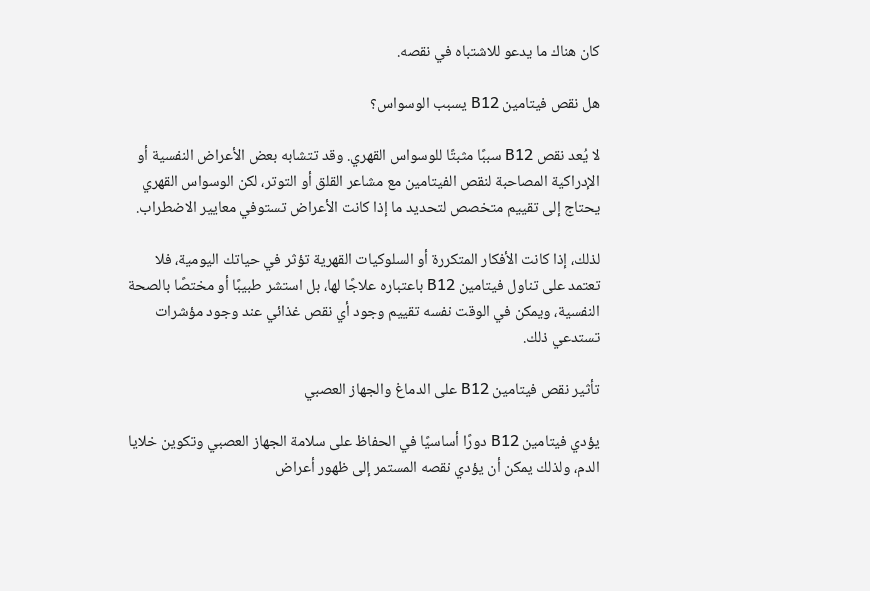كان هناك ما يدعو للاشتباه في نقصه.

هل نقص فيتامين B12 يسبب الوسواس؟

لا يُعد نقص B12 سببًا مثبتًا للوسواس القهري. وقد تتشابه بعض الأعراض النفسية أو الإدراكية المصاحبة لنقص الفيتامين مع مشاعر القلق أو التوتر، لكن الوسواس القهري يحتاج إلى تقييم متخصص لتحديد ما إذا كانت الأعراض تستوفي معايير الاضطراب.

لذلك، إذا كانت الأفكار المتكررة أو السلوكيات القهرية تؤثر في حياتك اليومية، فلا تعتمد على تناول فيتامين B12 باعتباره علاجًا لها، بل استشر طبيبًا أو مختصًا بالصحة النفسية، ويمكن في الوقت نفسه تقييم وجود أي نقص غذائي عند وجود مؤشرات تستدعي ذلك.

تأثير نقص فيتامين B12 على الدماغ والجهاز العصبي

يؤدي فيتامين B12 دورًا أساسيًا في الحفاظ على سلامة الجهاز العصبي وتكوين خلايا الدم، ولذلك يمكن أن يؤدي نقصه المستمر إلى ظهور أعراض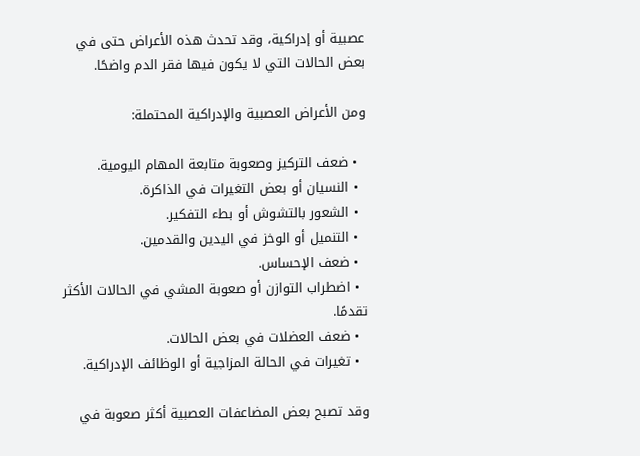عصبية أو إدراكية، وقد تحدث هذه الأعراض حتى في بعض الحالات التي لا يكون فيها فقر الدم واضحًا.

ومن الأعراض العصبية والإدراكية المحتملة:

  • ضعف التركيز وصعوبة متابعة المهام اليومية.
  • النسيان أو بعض التغيرات في الذاكرة.
  • الشعور بالتشوش أو بطء التفكير.
  • التنميل أو الوخز في اليدين والقدمين.
  • ضعف الإحساس.
  • اضطراب التوازن أو صعوبة المشي في الحالات الأكثر تقدمًا.
  • ضعف العضلات في بعض الحالات.
  • تغيرات في الحالة المزاجية أو الوظائف الإدراكية.

وقد تصبح بعض المضاعفات العصبية أكثر صعوبة في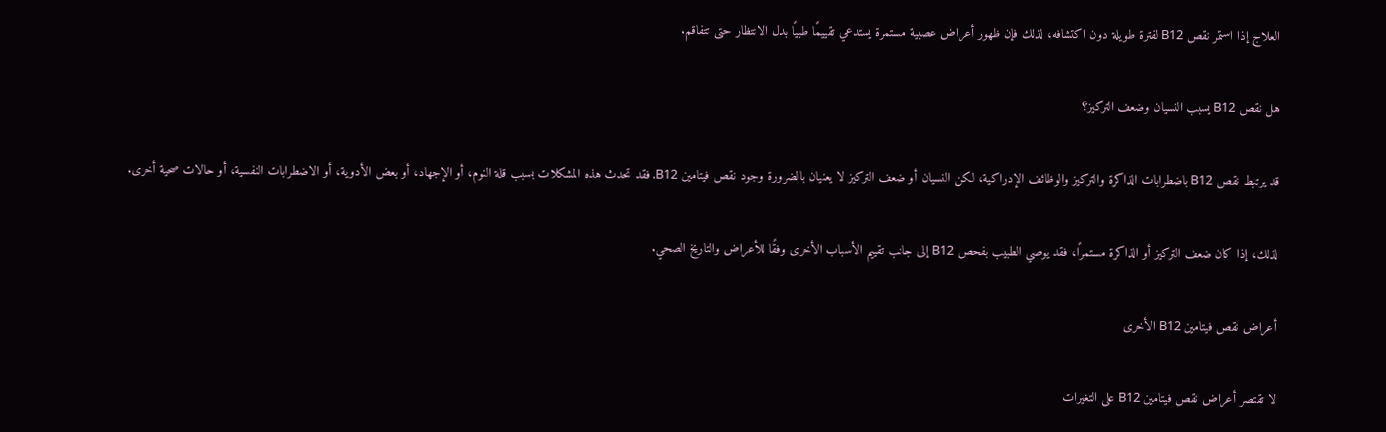العلاج إذا استمر نقص B12 لفترة طويلة دون اكتشافه، لذلك فإن ظهور أعراض عصبية مستمرة يستدعي تقييمًا طبيًا بدل الانتظار حتى تتفاقم.

هل نقص B12 يسبب النسيان وضعف التركيز؟

قد يرتبط نقص B12 باضطرابات الذاكرة والتركيز والوظائف الإدراكية، لكن النسيان أو ضعف التركيز لا يعنيان بالضرورة وجود نقص فيتامين B12. فقد تحدث هذه المشكلات بسبب قلة النوم، أو الإجهاد، أو بعض الأدوية، أو الاضطرابات النفسية، أو حالات صحية أخرى.

لذلك، إذا كان ضعف التركيز أو الذاكرة مستمرًا، فقد يوصي الطبيب بفحص B12 إلى جانب تقييم الأسباب الأخرى وفقًا للأعراض والتاريخ الصحي.

أعراض نقص فيتامين B12 الأخرى

لا تقتصر أعراض نقص فيتامين B12 على التغيرات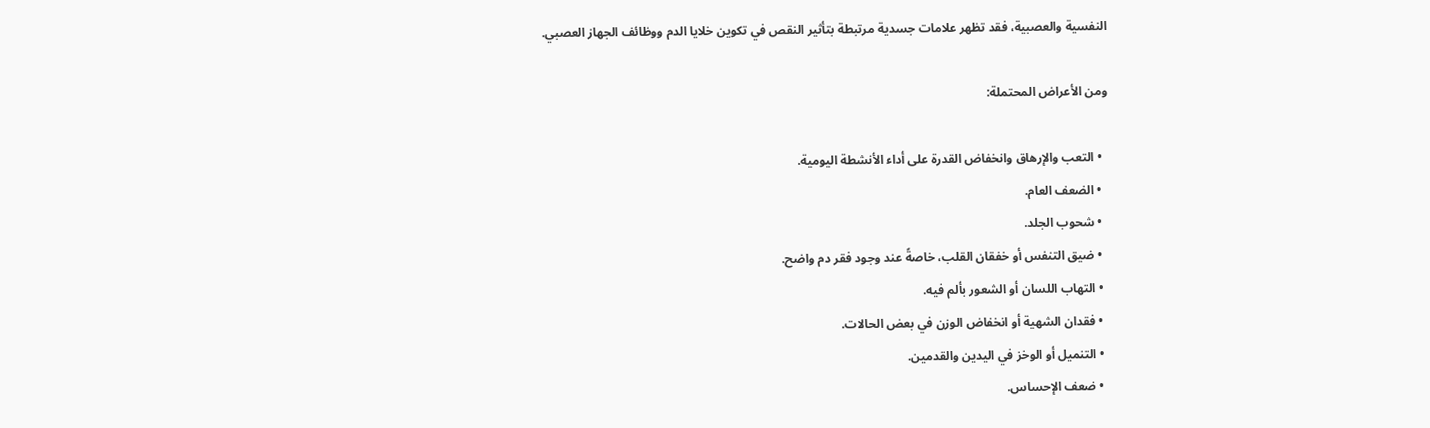النفسية والعصبية، فقد تظهر علامات جسدية مرتبطة بتأثير النقص في تكوين خلايا الدم ووظائف الجهاز العصبي.

ومن الأعراض المحتملة:

  • التعب والإرهاق وانخفاض القدرة على أداء الأنشطة اليومية.
  • الضعف العام.
  • شحوب الجلد.
  • ضيق التنفس أو خفقان القلب، خاصةً عند وجود فقر دم واضح.
  • التهاب اللسان أو الشعور بألم فيه.
  • فقدان الشهية أو انخفاض الوزن في بعض الحالات.
  • التنميل أو الوخز في اليدين والقدمين.
  • ضعف الإحساس.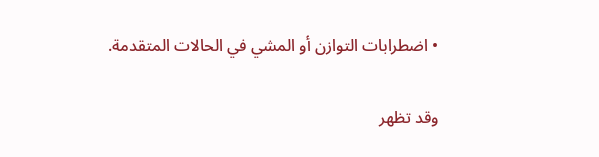• اضطرابات التوازن أو المشي في الحالات المتقدمة.

وقد تظهر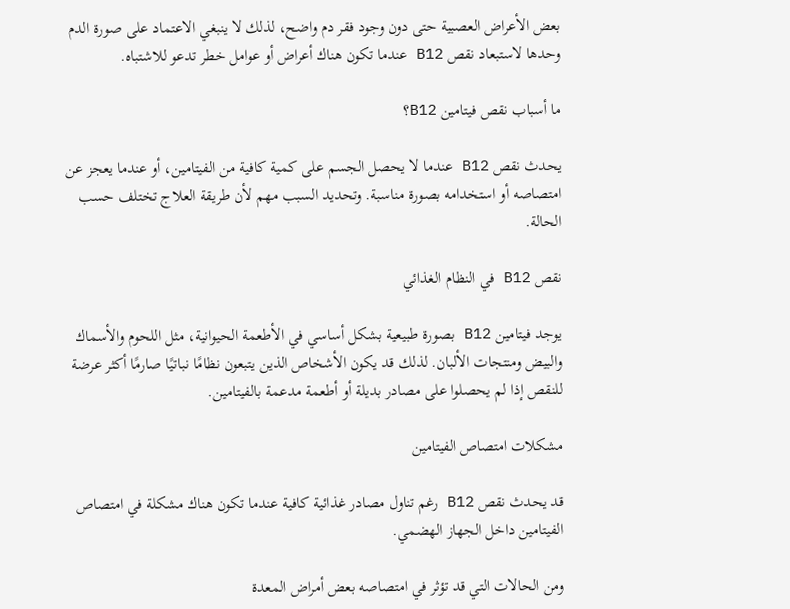بعض الأعراض العصبية حتى دون وجود فقر دم واضح، لذلك لا ينبغي الاعتماد على صورة الدم وحدها لاستبعاد نقص B12 عندما تكون هناك أعراض أو عوامل خطر تدعو للاشتباه.

ما أسباب نقص فيتامين B12؟

يحدث نقص B12 عندما لا يحصل الجسم على كمية كافية من الفيتامين، أو عندما يعجز عن امتصاصه أو استخدامه بصورة مناسبة. وتحديد السبب مهم لأن طريقة العلاج تختلف حسب الحالة.

نقص B12 في النظام الغذائي

يوجد فيتامين B12 بصورة طبيعية بشكل أساسي في الأطعمة الحيوانية، مثل اللحوم والأسماك والبيض ومنتجات الألبان. لذلك قد يكون الأشخاص الذين يتبعون نظامًا نباتيًا صارمًا أكثر عرضة للنقص إذا لم يحصلوا على مصادر بديلة أو أطعمة مدعمة بالفيتامين.

مشكلات امتصاص الفيتامين

قد يحدث نقص B12 رغم تناول مصادر غذائية كافية عندما تكون هناك مشكلة في امتصاص الفيتامين داخل الجهاز الهضمي.

ومن الحالات التي قد تؤثر في امتصاصه بعض أمراض المعدة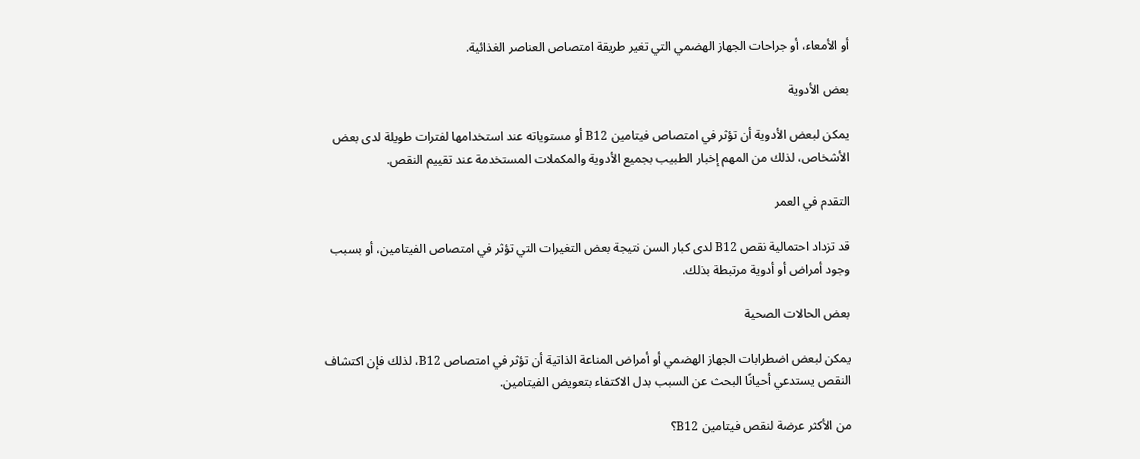أو الأمعاء، أو جراحات الجهاز الهضمي التي تغير طريقة امتصاص العناصر الغذائية.

بعض الأدوية

يمكن لبعض الأدوية أن تؤثر في امتصاص فيتامين B12 أو مستوياته عند استخدامها لفترات طويلة لدى بعض الأشخاص، لذلك من المهم إخبار الطبيب بجميع الأدوية والمكملات المستخدمة عند تقييم النقص.

التقدم في العمر

قد تزداد احتمالية نقص B12 لدى كبار السن نتيجة بعض التغيرات التي تؤثر في امتصاص الفيتامين، أو بسبب وجود أمراض أو أدوية مرتبطة بذلك.

بعض الحالات الصحية

يمكن لبعض اضطرابات الجهاز الهضمي أو أمراض المناعة الذاتية أن تؤثر في امتصاص B12، لذلك فإن اكتشاف النقص يستدعي أحيانًا البحث عن السبب بدل الاكتفاء بتعويض الفيتامين.

من الأكثر عرضة لنقص فيتامين B12؟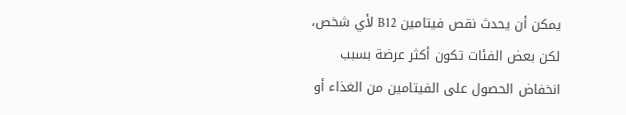يمكن أن يحدث نقص فيتامين B12 لأي شخص، لكن بعض الفئات تكون أكثر عرضة بسبب انخفاض الحصول على الفيتامين من الغذاء أو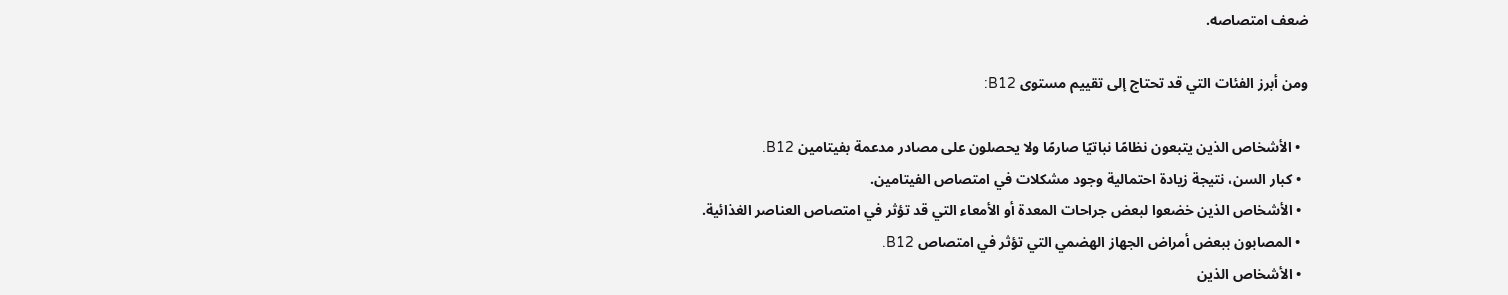ضعف امتصاصه.

ومن أبرز الفئات التي قد تحتاج إلى تقييم مستوى B12:

  • الأشخاص الذين يتبعون نظامًا نباتيًا صارمًا ولا يحصلون على مصادر مدعمة بفيتامين B12.
  • كبار السن، نتيجة زيادة احتمالية وجود مشكلات في امتصاص الفيتامين.
  • الأشخاص الذين خضعوا لبعض جراحات المعدة أو الأمعاء التي قد تؤثر في امتصاص العناصر الغذائية.
  • المصابون ببعض أمراض الجهاز الهضمي التي تؤثر في امتصاص B12.
  • الأشخاص الذين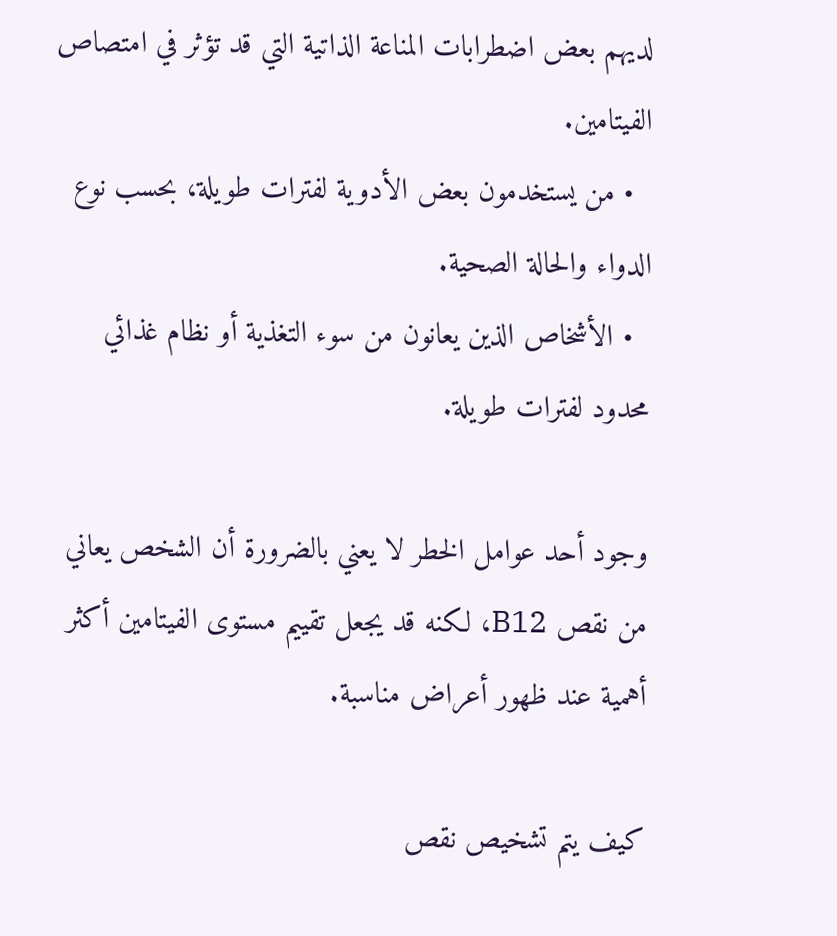لديهم بعض اضطرابات المناعة الذاتية التي قد تؤثر في امتصاص الفيتامين.
  • من يستخدمون بعض الأدوية لفترات طويلة، بحسب نوع الدواء والحالة الصحية.
  • الأشخاص الذين يعانون من سوء التغذية أو نظام غذائي محدود لفترات طويلة.

وجود أحد عوامل الخطر لا يعني بالضرورة أن الشخص يعاني من نقص B12، لكنه قد يجعل تقييم مستوى الفيتامين أكثر أهمية عند ظهور أعراض مناسبة.

كيف يتم تشخيص نقص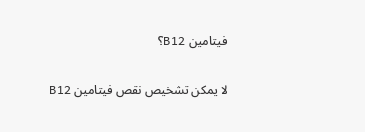فيتامين B12؟

لا يمكن تشخيص نقص فيتامين B12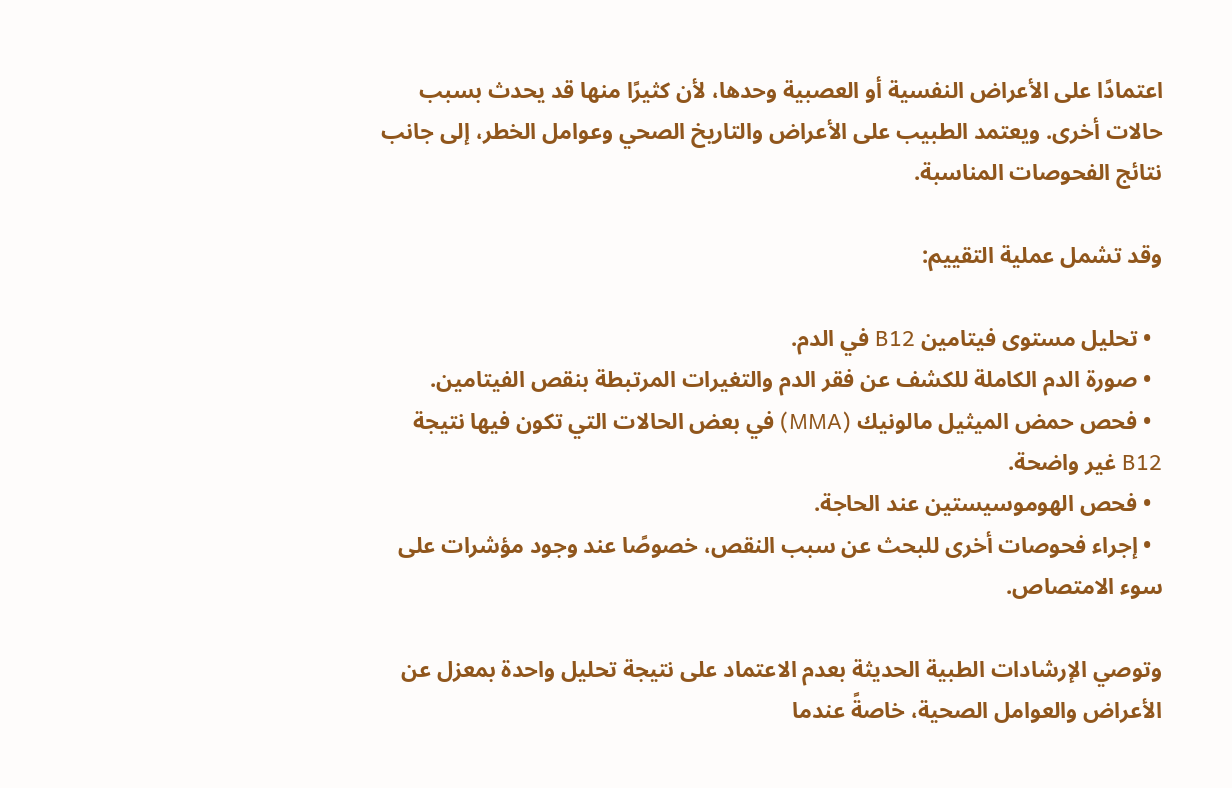اعتمادًا على الأعراض النفسية أو العصبية وحدها، لأن كثيرًا منها قد يحدث بسبب حالات أخرى. ويعتمد الطبيب على الأعراض والتاريخ الصحي وعوامل الخطر، إلى جانب نتائج الفحوصات المناسبة.

وقد تشمل عملية التقييم:

  • تحليل مستوى فيتامين B12 في الدم.
  • صورة الدم الكاملة للكشف عن فقر الدم والتغيرات المرتبطة بنقص الفيتامين.
  • فحص حمض الميثيل مالونيك (MMA) في بعض الحالات التي تكون فيها نتيجة B12 غير واضحة.
  • فحص الهوموسيستين عند الحاجة.
  • إجراء فحوصات أخرى للبحث عن سبب النقص، خصوصًا عند وجود مؤشرات على سوء الامتصاص.

وتوصي الإرشادات الطبية الحديثة بعدم الاعتماد على نتيجة تحليل واحدة بمعزل عن الأعراض والعوامل الصحية، خاصةً عندما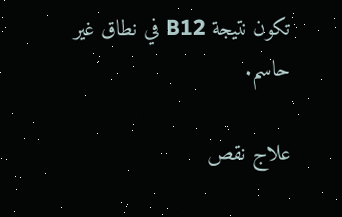تكون نتيجة B12 في نطاق غير حاسم.

علاج نقص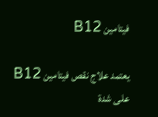فيتامين B12

يعتمد علاج نقص فيتامين B12 على شدة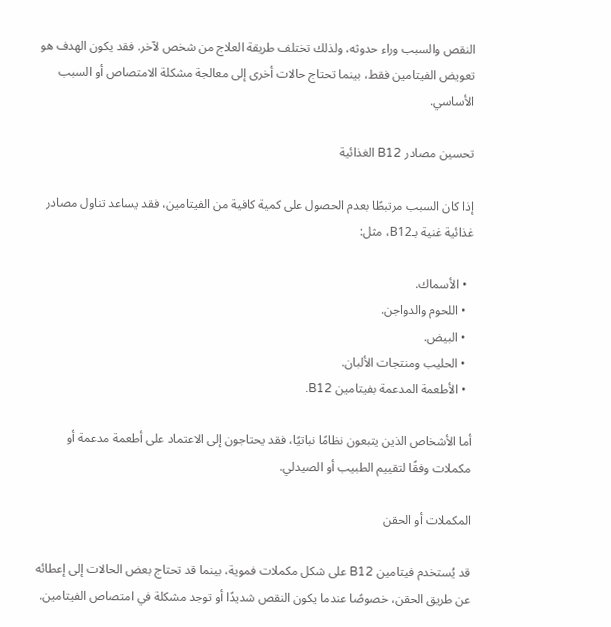النقص والسبب وراء حدوثه، ولذلك تختلف طريقة العلاج من شخص لآخر. فقد يكون الهدف هو تعويض الفيتامين فقط، بينما تحتاج حالات أخرى إلى معالجة مشكلة الامتصاص أو السبب الأساسي.

تحسين مصادر B12 الغذائية

إذا كان السبب مرتبطًا بعدم الحصول على كمية كافية من الفيتامين، فقد يساعد تناول مصادر غذائية غنية بـB12، مثل:

  • الأسماك.
  • اللحوم والدواجن.
  • البيض.
  • الحليب ومنتجات الألبان.
  • الأطعمة المدعمة بفيتامين B12.

أما الأشخاص الذين يتبعون نظامًا نباتيًا، فقد يحتاجون إلى الاعتماد على أطعمة مدعمة أو مكملات وفقًا لتقييم الطبيب أو الصيدلي.

المكملات أو الحقن

قد يُستخدم فيتامين B12 على شكل مكملات فموية، بينما قد تحتاج بعض الحالات إلى إعطائه عن طريق الحقن، خصوصًا عندما يكون النقص شديدًا أو توجد مشكلة في امتصاص الفيتامين.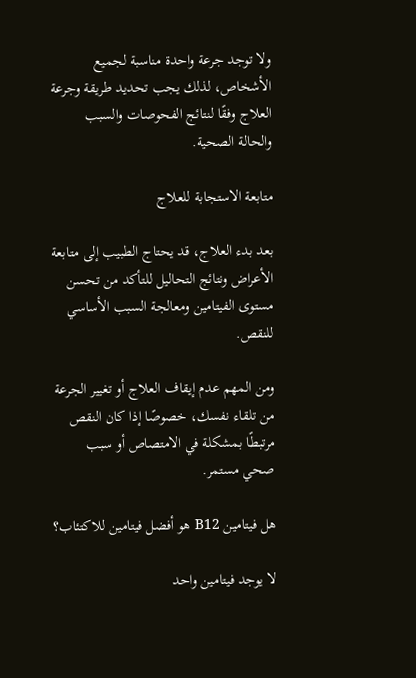ولا توجد جرعة واحدة مناسبة لجميع الأشخاص، لذلك يجب تحديد طريقة وجرعة العلاج وفقًا لنتائج الفحوصات والسبب والحالة الصحية.

متابعة الاستجابة للعلاج

بعد بدء العلاج، قد يحتاج الطبيب إلى متابعة الأعراض ونتائج التحاليل للتأكد من تحسن مستوى الفيتامين ومعالجة السبب الأساسي للنقص.

ومن المهم عدم إيقاف العلاج أو تغيير الجرعة من تلقاء نفسك، خصوصًا إذا كان النقص مرتبطًا بمشكلة في الامتصاص أو سبب صحي مستمر.

هل فيتامين B12 هو أفضل فيتامين للاكتئاب؟

لا يوجد فيتامين واحد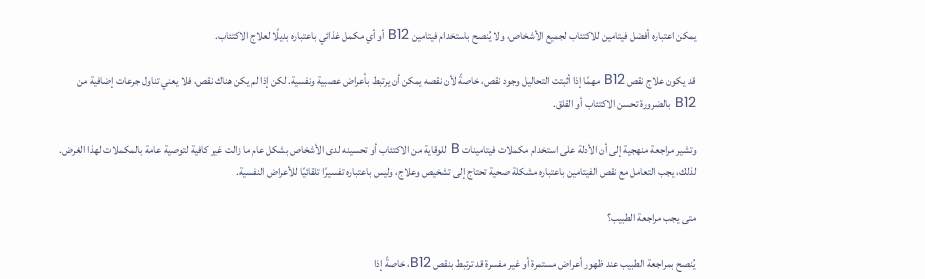يمكن اعتباره أفضل فيتامين للاكتئاب لجميع الأشخاص، ولا يُنصح باستخدام فيتامين B12 أو أي مكمل غذائي باعتباره بديلًا لعلاج الاكتئاب.

قد يكون علاج نقص B12 مهمًا إذا أثبتت التحاليل وجود نقص، خاصةً لأن نقصه يمكن أن يرتبط بأعراض عصبية ونفسية. لكن إذا لم يكن هناك نقص، فلا يعني تناول جرعات إضافية من B12 بالضرورة تحسن الاكتئاب أو القلق.

وتشير مراجعة منهجية إلى أن الأدلة على استخدام مكملات فيتامينات B للوقاية من الاكتئاب أو تحسينه لدى الأشخاص بشكل عام ما زالت غير كافية لتوصية عامة بالمكملات لهذا الغرض. لذلك، يجب التعامل مع نقص الفيتامين باعتباره مشكلة صحية تحتاج إلى تشخيص وعلاج، وليس باعتباره تفسيرًا تلقائيًا للأعراض النفسية.

متى يجب مراجعة الطبيب؟

يُنصح بمراجعة الطبيب عند ظهور أعراض مستمرة أو غير مفسرة قد ترتبط بنقص B12، خاصةً إذا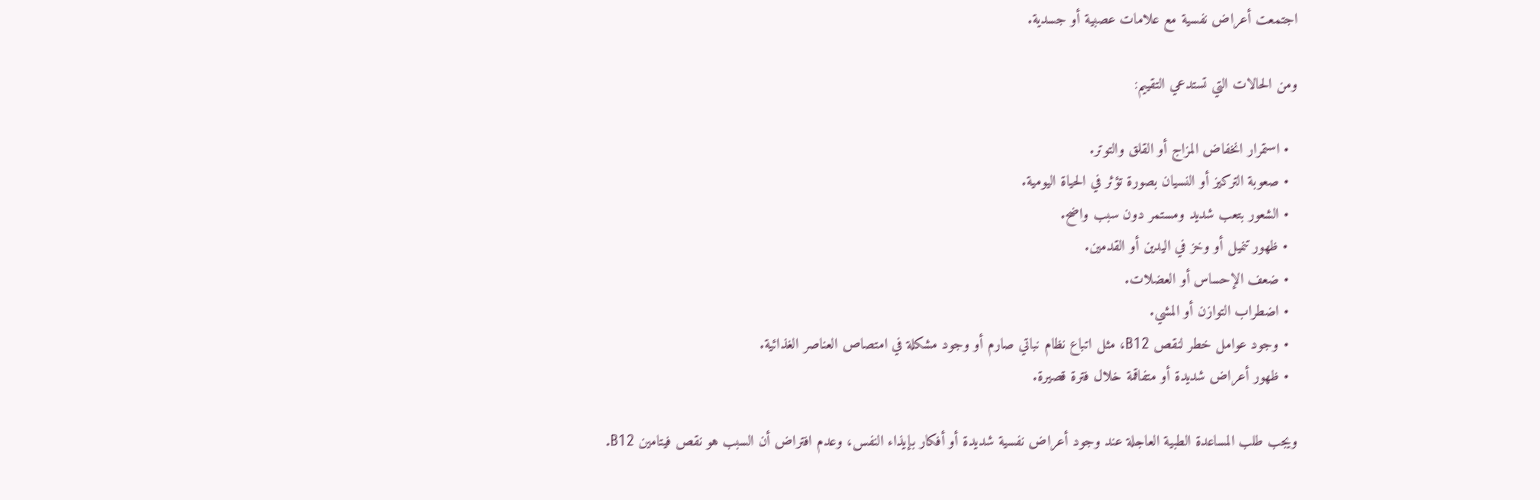اجتمعت أعراض نفسية مع علامات عصبية أو جسدية.

ومن الحالات التي تستدعي التقييم:

  • استمرار انخفاض المزاج أو القلق والتوتر.
  • صعوبة التركيز أو النسيان بصورة تؤثر في الحياة اليومية.
  • الشعور بتعب شديد ومستمر دون سبب واضح.
  • ظهور تنميل أو وخز في اليدين أو القدمين.
  • ضعف الإحساس أو العضلات.
  • اضطراب التوازن أو المشي.
  • وجود عوامل خطر لنقص B12، مثل اتباع نظام نباتي صارم أو وجود مشكلة في امتصاص العناصر الغذائية.
  • ظهور أعراض شديدة أو متفاقمة خلال فترة قصيرة.

ويجب طلب المساعدة الطبية العاجلة عند وجود أعراض نفسية شديدة أو أفكار بإيذاء النفس، وعدم افتراض أن السبب هو نقص فيتامين B12.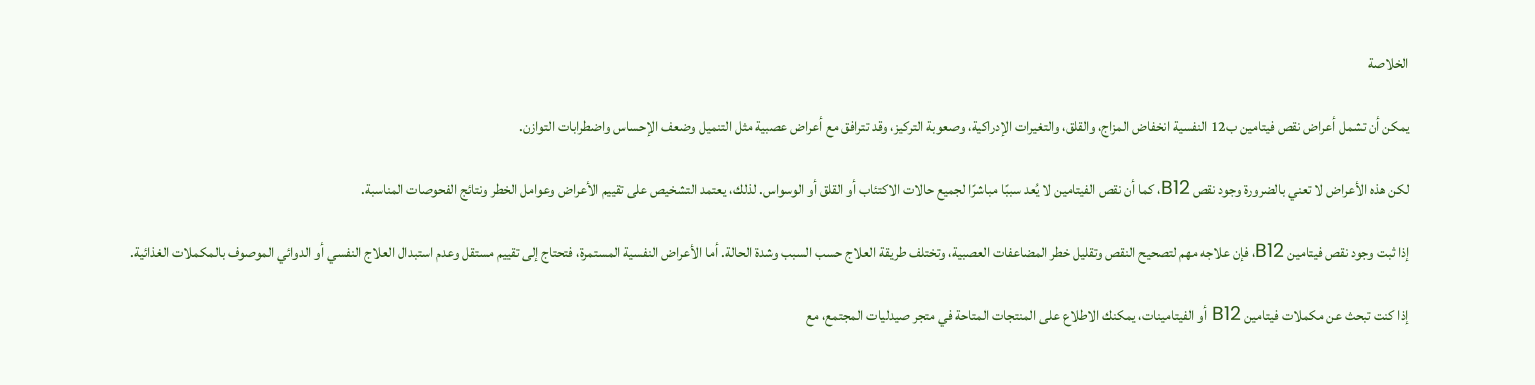الخلاصة

يمكن أن تشمل أعراض نقص فيتامين ب12 النفسية انخفاض المزاج، والقلق، والتغيرات الإدراكية، وصعوبة التركيز، وقد تترافق مع أعراض عصبية مثل التنميل وضعف الإحساس واضطرابات التوازن.

لكن هذه الأعراض لا تعني بالضرورة وجود نقص B12، كما أن نقص الفيتامين لا يُعد سببًا مباشرًا لجميع حالات الاكتئاب أو القلق أو الوسواس. لذلك، يعتمد التشخيص على تقييم الأعراض وعوامل الخطر ونتائج الفحوصات المناسبة.

إذا ثبت وجود نقص فيتامين B12، فإن علاجه مهم لتصحيح النقص وتقليل خطر المضاعفات العصبية، وتختلف طريقة العلاج حسب السبب وشدة الحالة. أما الأعراض النفسية المستمرة، فتحتاج إلى تقييم مستقل وعدم استبدال العلاج النفسي أو الدوائي الموصوف بالمكملات الغذائية.

إذا كنت تبحث عن مكملات فيتامين B12 أو الفيتامينات، يمكنك الاطلاع على المنتجات المتاحة في متجر صيدليات المجتمع، مع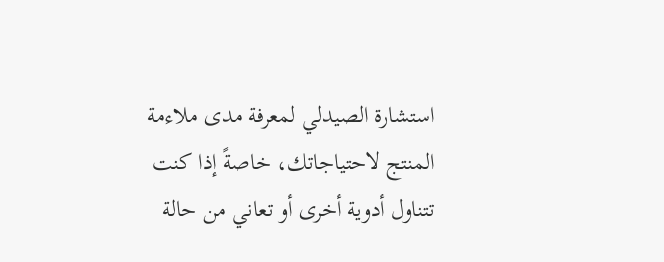استشارة الصيدلي لمعرفة مدى ملاءمة المنتج لاحتياجاتك، خاصةً إذا كنت تتناول أدوية أخرى أو تعاني من حالة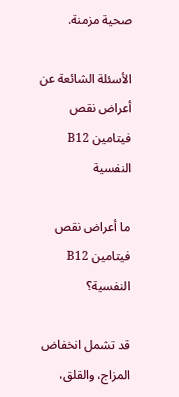صحية مزمنة.

الأسئلة الشائعة عن أعراض نقص فيتامين B12 النفسية

ما أعراض نقص فيتامين B12 النفسية؟

قد تشمل انخفاض المزاج، والقلق،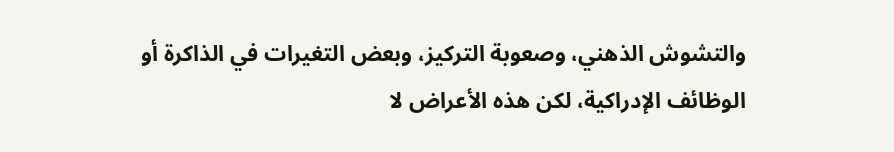والتشوش الذهني، وصعوبة التركيز، وبعض التغيرات في الذاكرة أو الوظائف الإدراكية، لكن هذه الأعراض لا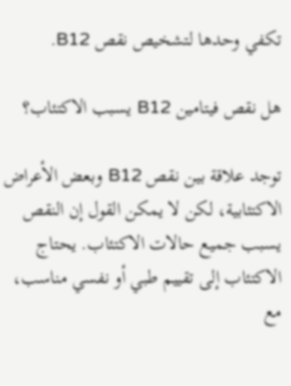تكفي وحدها لتشخيص نقص B12.

هل نقص فيتامين B12 يسبب الاكتئاب؟

توجد علاقة بين نقص B12 وبعض الأعراض الاكتئابية، لكن لا يمكن القول إن النقص يسبب جميع حالات الاكتئاب. يحتاج الاكتئاب إلى تقييم طبي أو نفسي مناسب، مع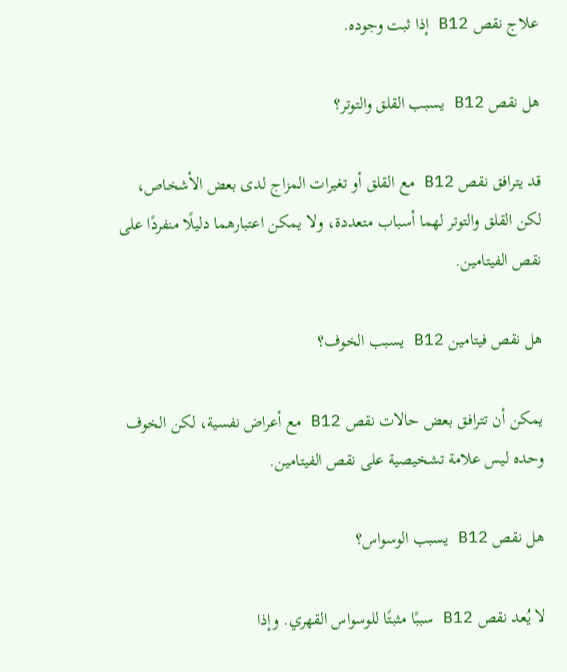علاج نقص B12 إذا ثبت وجوده.

هل نقص B12 يسبب القلق والتوتر؟

قد يترافق نقص B12 مع القلق أو تغيرات المزاج لدى بعض الأشخاص، لكن القلق والتوتر لهما أسباب متعددة، ولا يمكن اعتبارهما دليلًا منفردًا على نقص الفيتامين.

هل نقص فيتامين B12 يسبب الخوف؟

يمكن أن تترافق بعض حالات نقص B12 مع أعراض نفسية، لكن الخوف وحده ليس علامة تشخيصية على نقص الفيتامين.

هل نقص B12 يسبب الوسواس؟

لا يُعد نقص B12 سببًا مثبتًا للوسواس القهري. وإذا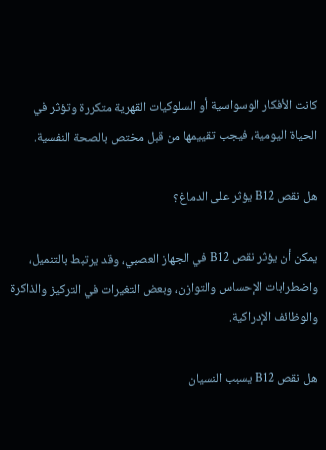كانت الأفكار الوسواسية أو السلوكيات القهرية متكررة وتؤثر في الحياة اليومية، فيجب تقييمها من قبل مختص بالصحة النفسية.

هل نقص B12 يؤثر على الدماغ؟

يمكن أن يؤثر نقص B12 في الجهاز العصبي، وقد يرتبط بالتنميل، واضطرابات الإحساس والتوازن، وبعض التغيرات في التركيز والذاكرة والوظائف الإدراكية.

هل نقص B12 يسبب النسيان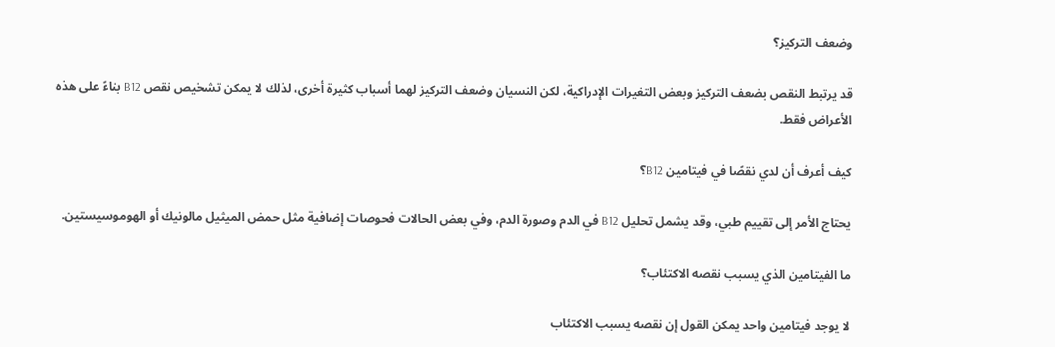وضعف التركيز؟

قد يرتبط النقص بضعف التركيز وبعض التغيرات الإدراكية، لكن النسيان وضعف التركيز لهما أسباب كثيرة أخرى، لذلك لا يمكن تشخيص نقص B12 بناءً على هذه الأعراض فقط.

كيف أعرف أن لدي نقصًا في فيتامين B12؟

يحتاج الأمر إلى تقييم طبي، وقد يشمل تحليل B12 في الدم وصورة الدم، وفي بعض الحالات فحوصات إضافية مثل حمض الميثيل مالونيك أو الهوموسيستين.

ما الفيتامين الذي يسبب نقصه الاكتئاب؟

لا يوجد فيتامين واحد يمكن القول إن نقصه يسبب الاكتئاب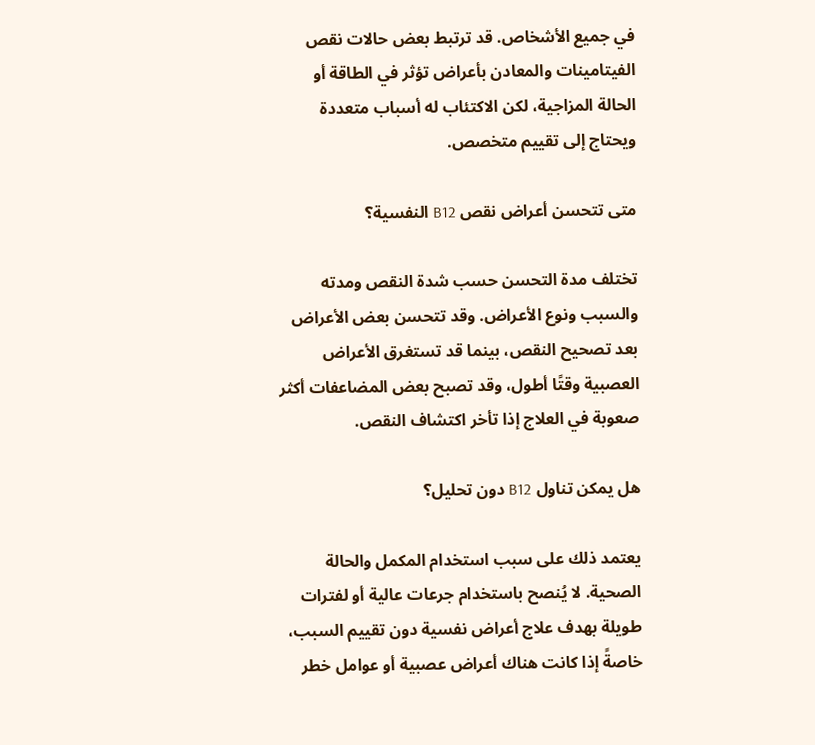في جميع الأشخاص. قد ترتبط بعض حالات نقص الفيتامينات والمعادن بأعراض تؤثر في الطاقة أو الحالة المزاجية، لكن الاكتئاب له أسباب متعددة ويحتاج إلى تقييم متخصص.

متى تتحسن أعراض نقص B12 النفسية؟

تختلف مدة التحسن حسب شدة النقص ومدته والسبب ونوع الأعراض. وقد تتحسن بعض الأعراض بعد تصحيح النقص، بينما قد تستغرق الأعراض العصبية وقتًا أطول، وقد تصبح بعض المضاعفات أكثر صعوبة في العلاج إذا تأخر اكتشاف النقص.

هل يمكن تناول B12 دون تحليل؟

يعتمد ذلك على سبب استخدام المكمل والحالة الصحية. لا يُنصح باستخدام جرعات عالية أو لفترات طويلة بهدف علاج أعراض نفسية دون تقييم السبب، خاصةً إذا كانت هناك أعراض عصبية أو عوامل خطر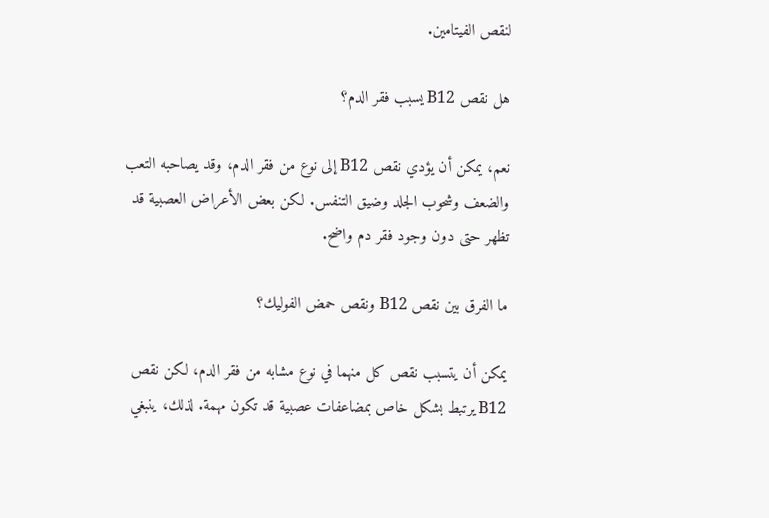لنقص الفيتامين.

هل نقص B12 يسبب فقر الدم؟

نعم، يمكن أن يؤدي نقص B12 إلى نوع من فقر الدم، وقد يصاحبه التعب والضعف وشحوب الجلد وضيق التنفس. لكن بعض الأعراض العصبية قد تظهر حتى دون وجود فقر دم واضح.

ما الفرق بين نقص B12 ونقص حمض الفوليك؟

يمكن أن يتسبب نقص كل منهما في نوع مشابه من فقر الدم، لكن نقص B12 يرتبط بشكل خاص بمضاعفات عصبية قد تكون مهمة. لذلك، ينبغي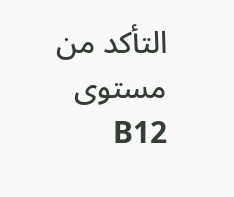التأكد من مستوى B12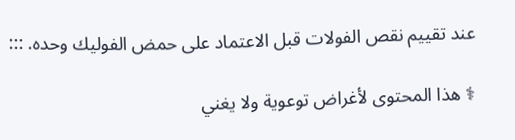عند تقييم نقص الفولات قبل الاعتماد على حمض الفوليك وحده. :::

⚕ هذا المحتوى لأغراض توعوية ولا يغني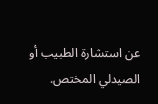عن استشارة الطبيب أو الصيدلي المختص.